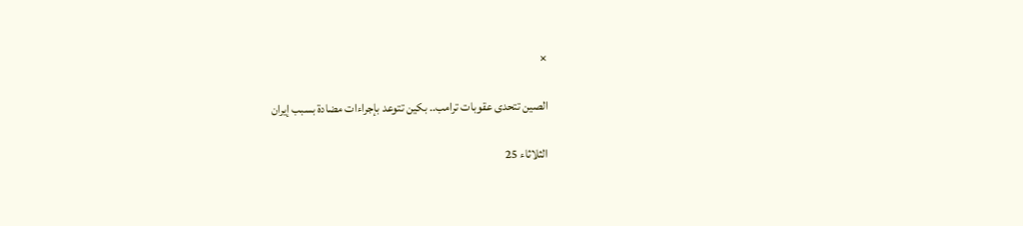×

الصين تتحدى عقوبات ترامب.. بكين تتوعد بإجراءات مضادة بسبب إيران

الثلاثاء 25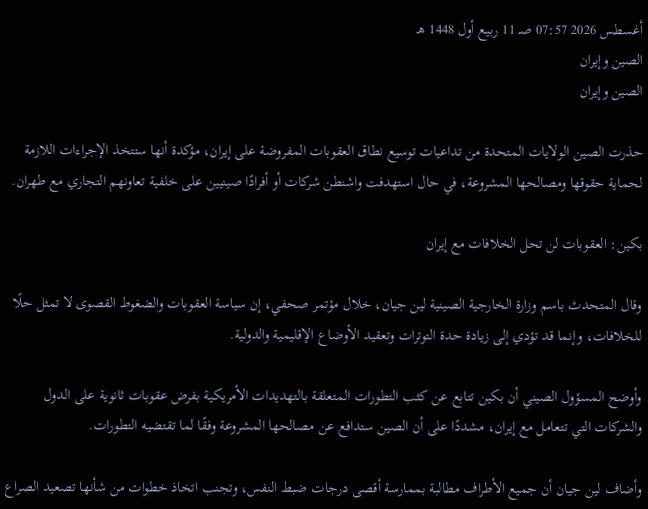أغسطس 2026 07:57 صـ 11 ربيع أول 1448 هـ
الصين وإيران
الصين وإيران

حذرت الصين الولايات المتحدة من تداعيات توسيع نطاق العقوبات المفروضة على إيران، مؤكدة أنها ستتخذ الإجراءات اللازمة لحماية حقوقها ومصالحها المشروعة، في حال استهدفت واشنطن شركات أو أفرادًا صينيين على خلفية تعاونهم التجاري مع طهران.

بكين: العقوبات لن تحل الخلافات مع إيران

وقال المتحدث باسم وزارة الخارجية الصينية لين جيان، خلال مؤتمر صحفي، إن سياسة العقوبات والضغوط القصوى لا تمثل حلًا للخلافات، وإنما قد تؤدي إلى زيادة حدة التوترات وتعقيد الأوضاع الإقليمية والدولية.

وأوضح المسؤول الصيني أن بكين تتابع عن كثب التطورات المتعلقة بالتهديدات الأمريكية بفرض عقوبات ثانوية على الدول والشركات التي تتعامل مع إيران، مشددًا على أن الصين ستدافع عن مصالحها المشروعة وفقًا لما تقتضيه التطورات.

وأضاف لين جيان أن جميع الأطراف مطالبة بممارسة أقصى درجات ضبط النفس، وتجنب اتخاذ خطوات من شأنها تصعيد الصراع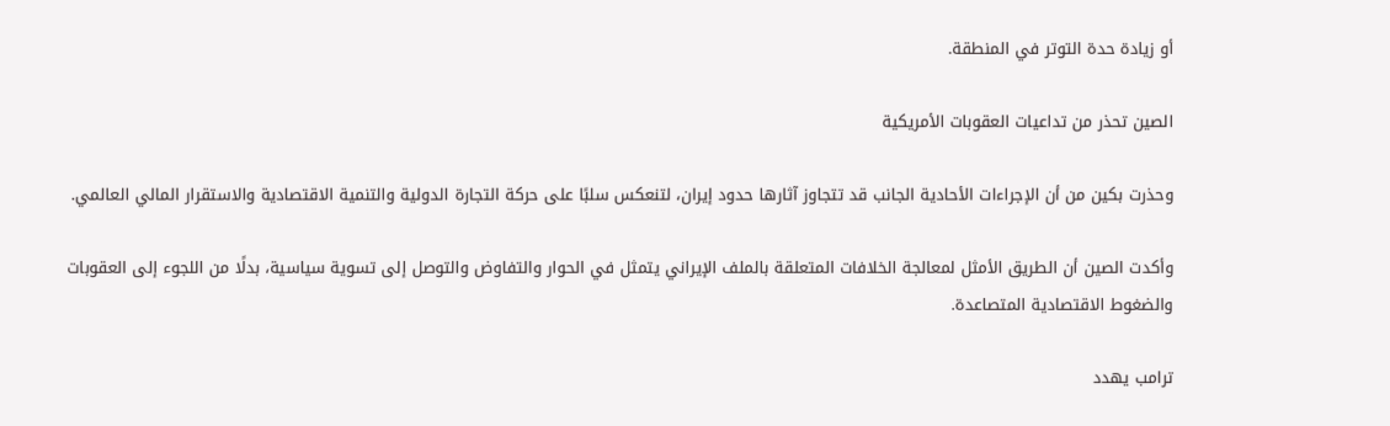أو زيادة حدة التوتر في المنطقة.

الصين تحذر من تداعيات العقوبات الأمريكية

وحذرت بكين من أن الإجراءات الأحادية الجانب قد تتجاوز آثارها حدود إيران، لتنعكس سلبًا على حركة التجارة الدولية والتنمية الاقتصادية والاستقرار المالي العالمي.

وأكدت الصين أن الطريق الأمثل لمعالجة الخلافات المتعلقة بالملف الإيراني يتمثل في الحوار والتفاوض والتوصل إلى تسوية سياسية، بدلًا من اللجوء إلى العقوبات والضغوط الاقتصادية المتصاعدة.

ترامب يهدد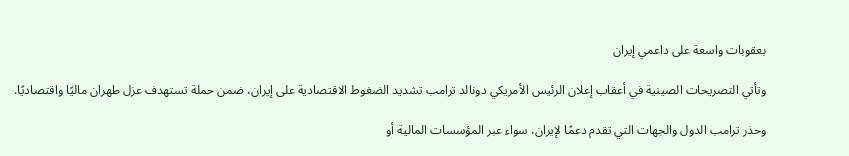بعقوبات واسعة على داعمي إيران

وتأتي التصريحات الصينية في أعقاب إعلان الرئيس الأمريكي دونالد ترامب تشديد الضغوط الاقتصادية على إيران، ضمن حملة تستهدف عزل طهران ماليًا واقتصاديًا.

وحذر ترامب الدول والجهات التي تقدم دعمًا لإيران، سواء عبر المؤسسات المالية أو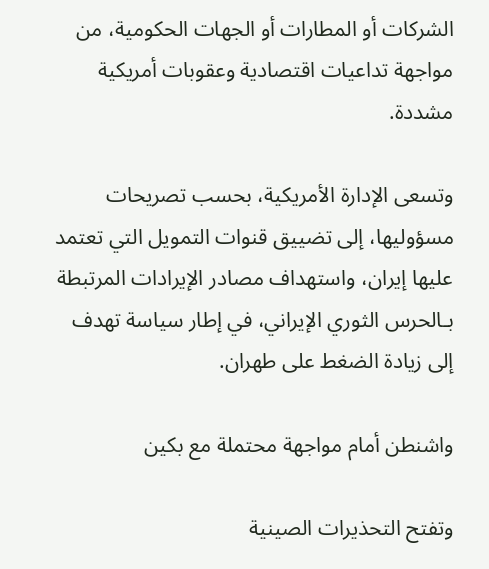الشركات أو المطارات أو الجهات الحكومية، من مواجهة تداعيات اقتصادية وعقوبات أمريكية مشددة.

وتسعى الإدارة الأمريكية، بحسب تصريحات مسؤوليها، إلى تضييق قنوات التمويل التي تعتمد عليها إيران، واستهداف مصادر الإيرادات المرتبطة بـالحرس الثوري الإيراني، في إطار سياسة تهدف إلى زيادة الضغط على طهران.

واشنطن أمام مواجهة محتملة مع بكين

وتفتح التحذيرات الصينية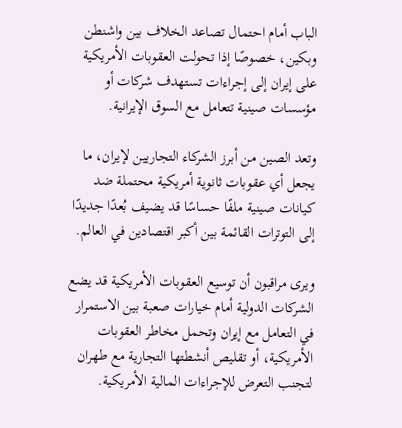الباب أمام احتمال تصاعد الخلاف بين واشنطن وبكين، خصوصًا إذا تحولت العقوبات الأمريكية على إيران إلى إجراءات تستهدف شركات أو مؤسسات صينية تتعامل مع السوق الإيرانية.

وتعد الصين من أبرز الشركاء التجاريين لإيران، ما يجعل أي عقوبات ثانوية أمريكية محتملة ضد كيانات صينية ملفًا حساسًا قد يضيف بُعدًا جديدًا إلى التوترات القائمة بين أكبر اقتصادين في العالم.

ويرى مراقبون أن توسيع العقوبات الأمريكية قد يضع الشركات الدولية أمام خيارات صعبة بين الاستمرار في التعامل مع إيران وتحمل مخاطر العقوبات الأمريكية، أو تقليص أنشطتها التجارية مع طهران لتجنب التعرض للإجراءات المالية الأمريكية.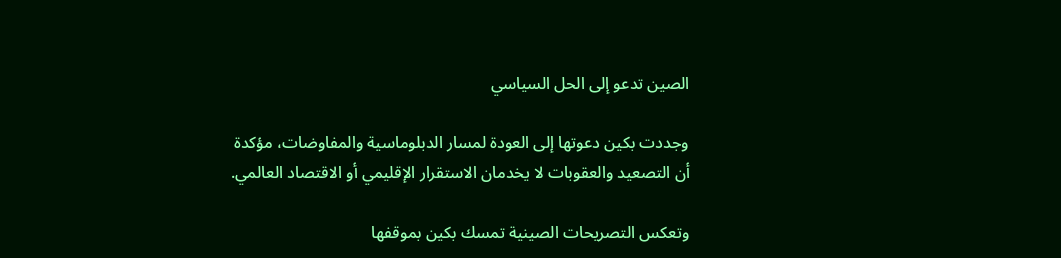الصين تدعو إلى الحل السياسي

وجددت بكين دعوتها إلى العودة لمسار الدبلوماسية والمفاوضات، مؤكدة أن التصعيد والعقوبات لا يخدمان الاستقرار الإقليمي أو الاقتصاد العالمي.

وتعكس التصريحات الصينية تمسك بكين بموقفها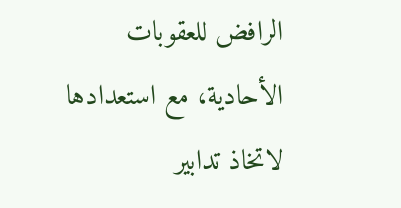الرافض للعقوبات الأحادية، مع استعدادها لاتخاذ تدابير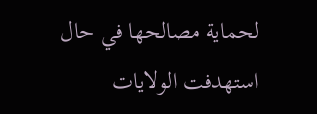لحماية مصالحها في حال استهدفت الولايات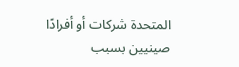المتحدة شركات أو أفرادًا صينيين بسبب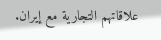علاقاتهم التجارية مع إيران.